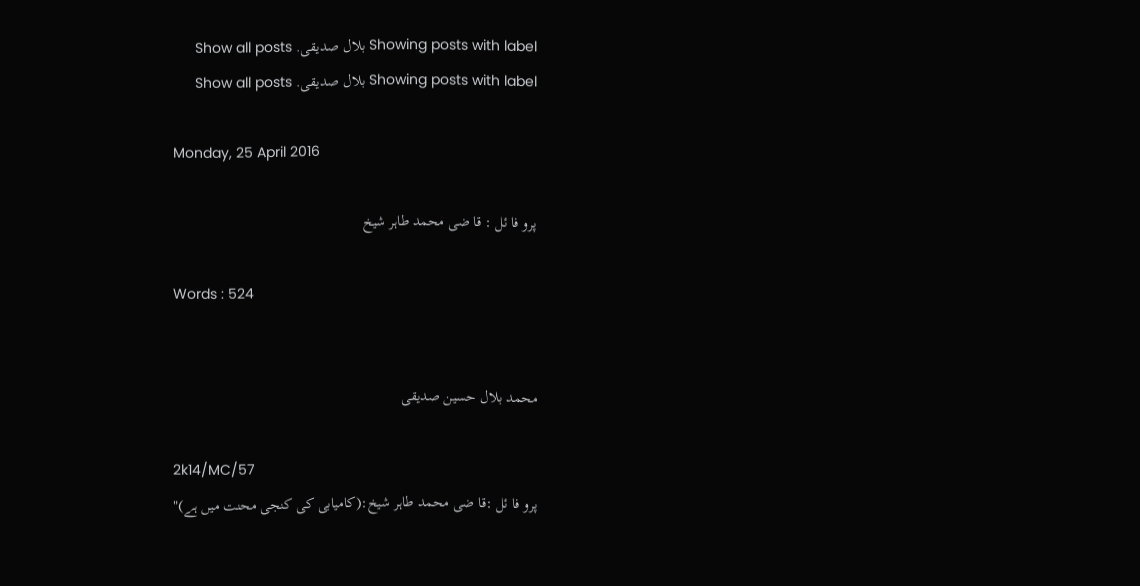Showing posts with label بلال صدیقی. Show all posts
Showing posts with label بلال صدیقی. Show all posts

Monday, 25 April 2016

پرو فا ئل : قا ضی محمد طاہر شیخ

Words : 524


محمد بلال حسین صدیقی

2k14/MC/57
پرو فا ئل :قا ضی محمد طاہر شیخ:(کامیابی کی کنجی محنت میں ہے)"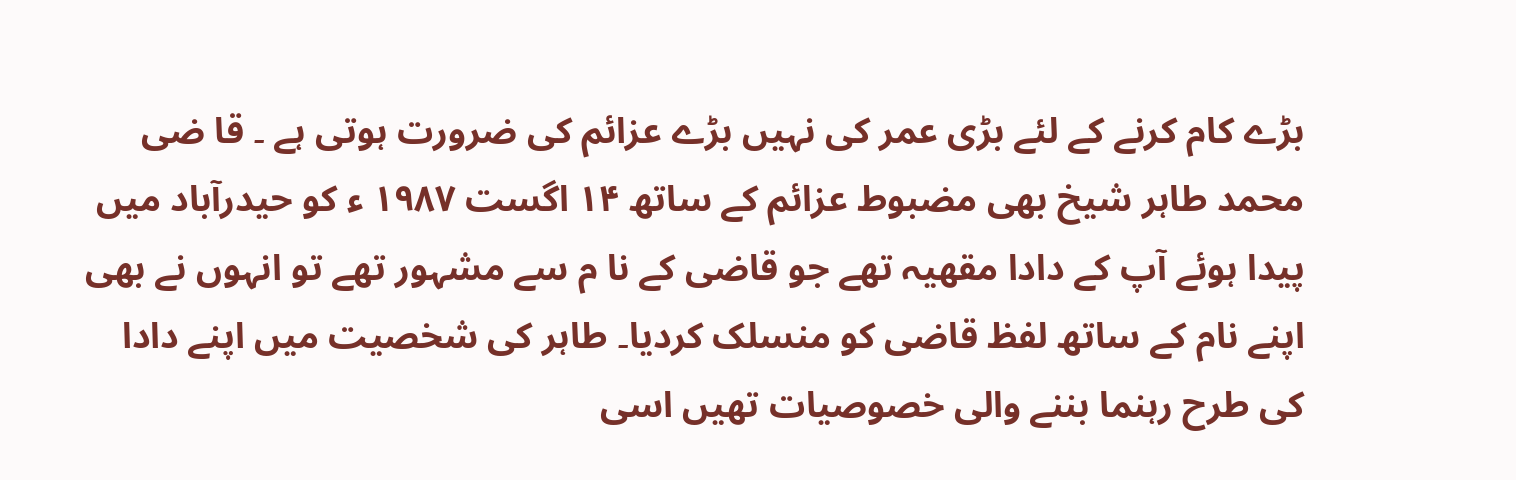بڑے کام کرنے کے لئے بڑی عمر کی نہیں بڑے عزائم کی ضرورت ہوتی ہے ۔ قا ضی محمد طاہر شیخ بھی مضبوط عزائم کے ساتھ ۱۴ اگست ۱۹۸۷ ء کو حیدرآباد میں پیدا ہوئے آپ کے دادا مقھیہ تھے جو قاضی کے نا م سے مشہور تھے تو انہوں نے بھی اپنے نام کے ساتھ لفظ قاضی کو منسلک کردیا۔ طاہر کی شخصیت میں اپنے دادا کی طرح رہنما بننے والی خصوصیات تھیں اسی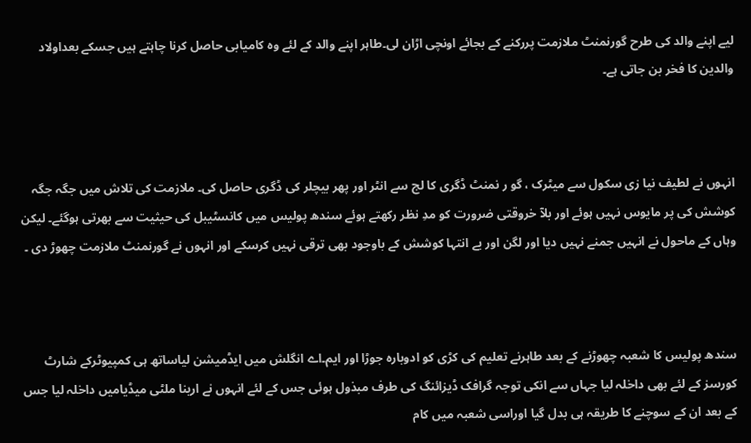لیے اپنے والد کی طرح گورنمنٹ ملازمت پررکنے کے بجائے اونچی اڑان لی۔طاہر اپنے والد کے لئے وہ کامیابی حاصل کرنا چاہتے ہیں جسکے بعداولاد والدین کا فخر بن جاتی ہے۔



انہوں نے لطیف نیا زی سکول سے میٹرک ، گو ر نمنٹ ڈگری کا لج سے انٹر اور پھر بیچلر کی ڈگری حاصل کی۔ ملازمت کی تلاش میں جگہ جگہ کوشش کی پر مایوس نہیں ہوئے اور بلآ خروقتی ضرورت کو مدِ نظر رکھتے ہوئے سندھ پولیس میں کانسٹیبل کی حیثیت سے بھرتی ہوگئے۔ لیکن وہاں کے ماحول نے انہیں جمنے نہیں دیا اور لگن اور بے انتہا کوشش کے باوجود بھی ترقی نہیں کرسکے اور انہوں نے گورنمنٹ ملازمت چھوڑ دی ۔



سندھ پولیس کا شعبہ چھوڑنے کے بعد طاہرنے تعلیم کی کڑی کو ادوبارہ جوڑا اور ایم۔اے انگلش میں ایڈمیشن لیاساتھ ہی کمپیوٹرکے شارٹ کورسز کے لئے بھی داخلہ لیا جہاں سے انکی توجہ گرافک ڈیزائنگ کی طرف مبذول ہوئی جس کے لئے انہوں نے ارینا ملٹی میڈیامیں داخلہ لیا جس کے بعد ان کے سوچنے کا طریقہ ہی بدل گیا اوراسی شعبہ میں کام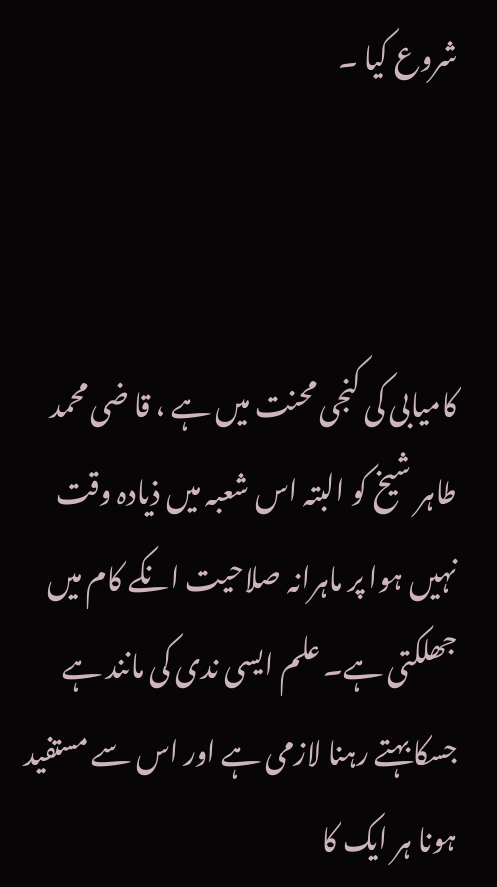شروع کیا ۔



کامیابی کی کنجی محنت میں ہے ، قا ضی محمد طاہر شیخ کو البتہ اس شعبہ میں ذیادہ وقت نہیں ہوا پر ماہرانہ صلاحیت انکے کام میں جھلکتی ہے۔ علم ایسی ندی کی مانند ہے جسکا بہتے رہنا لازمی ہے اور اس سے مستفید ہونا ہر ایک کا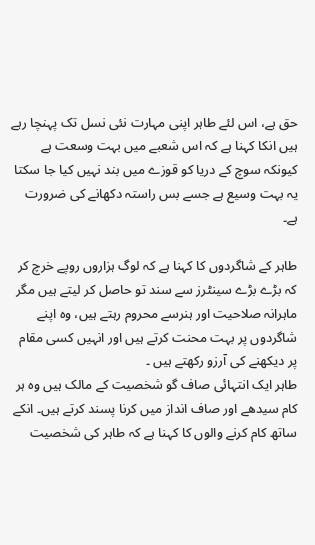حق ہے، اس لئے طاہر اپنی مہارت نئی نسل تک پہنچا رہے ہیں انکا کہنا ہے کہ اس شعبے میں بہت وسعت ہے کیونکہ سوچ کے دریا کو قوزے میں بند نہیں کیا جا سکتا یہ بہت وسیع ہے جسے بس راستہ دکھانے کی ضرورت ہے۔

طاہر کے شاگردوں کا کہنا ہے کہ لوگ ہزاروں روپے خرچ کر کہ بڑے بڑے سینٹرز سے سند تو حاصل کر لیتے ہیں مگر ماہرانہ صلاحیت اور ہنرسے محروم رہتے ہیں، وہ اپنے شاگردوں پر بہت محنت کرتے ہیں اور انہیں کسی مقام پر دیکھنے کی آرزو رکھتے ہیں ۔
طاہر ایک انتہائی صاف گو شخصیت کے مالک ہیں وہ ہر کام سیدھے اور صاف انداز میں کرنا پسند کرتے ہیں۔ انکے ساتھ کام کرنے والوں کا کہنا ہے کہ طاہر کی شخصیت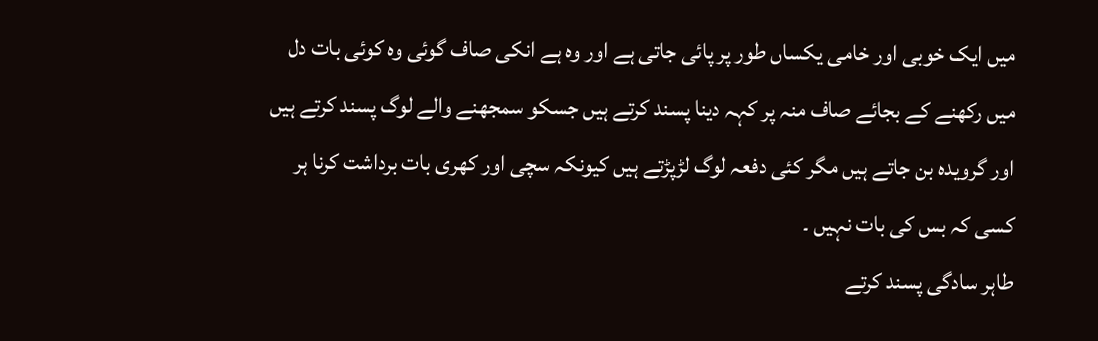میں ایک خوبی اور خامی یکساں طور پر پائی جاتی ہے اور وہ ہے انکی صاف گوئی وہ کوئی بات دل میں رکھنے کے بجائے صاف منہ پر کہہ دینا پسند کرتے ہیں جسکو سمجھنے والے لوگ پسند کرتے ہیں اور گرویدہ بن جاتے ہیں مگر کئی دفعہ لوگ لڑپڑتے ہیں کیونکہ سچی اور کھری بات برداشت کرنا ہر کسی کہ بس کی بات نہیں ۔
طاہر سادگی پسند کرتے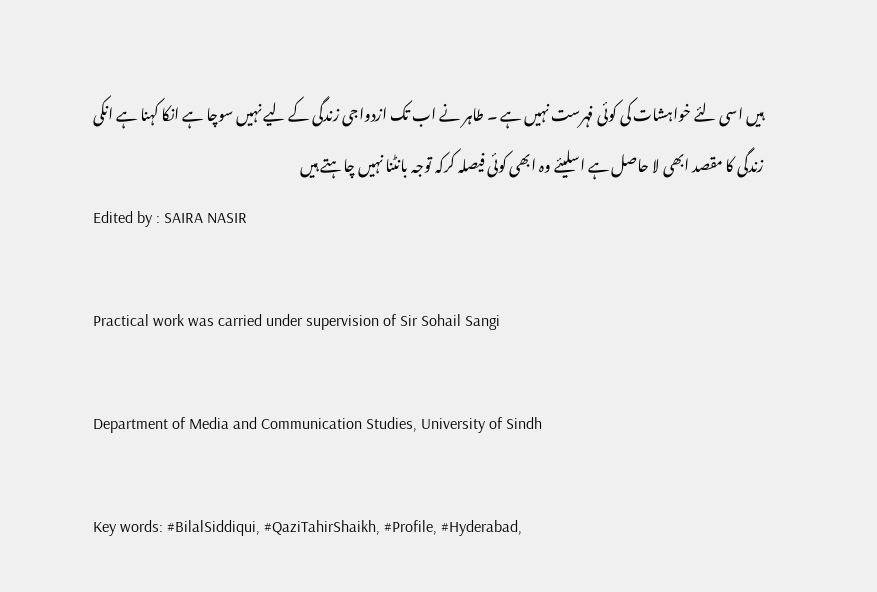ہیں اسی لئے خواہشات کی کوئی فہرست نہیں ہے ۔ طاہر نے اب تک ازدواجی زندگی کے لیے نہیں سوچا ہے انکا کہنا ہے انکی زندگی کا مقصد ابھی لا حاصل ہے اسلیئے وہ ابھی کوئی فیصلہ کرکہ توجہ بانٹنا نہیں چاہتے ہیں
Edited by : SAIRA NASIR

Practical work was carried under supervision of Sir Sohail Sangi

Department of Media and Communication Studies, University of Sindh

Key words: #BilalSiddiqui, #QaziTahirShaikh, #Profile, #Hyderabad,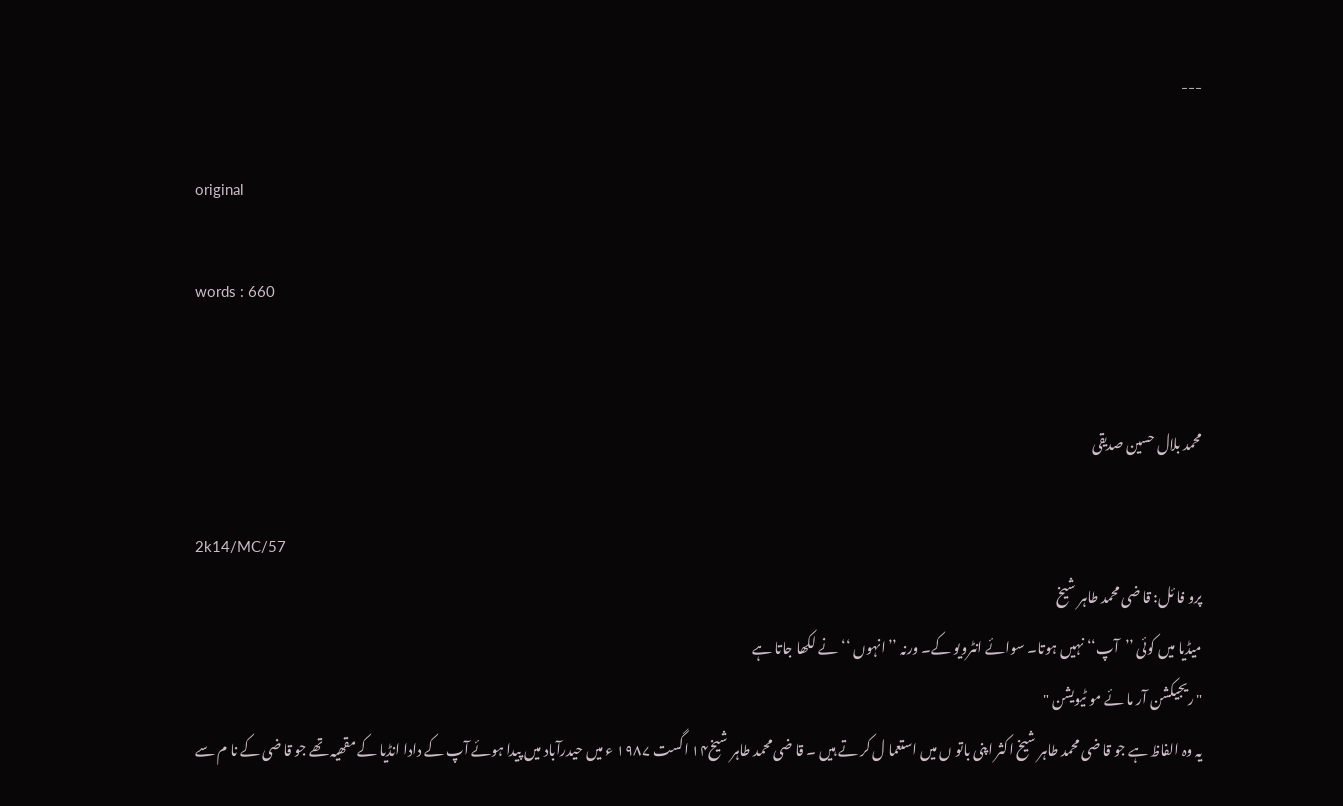---

original

words : 660


محمد بلال حسین صدیقی

2k14/MC/57
پرو فا ئل: قا ضی محمد طاہر شیخ
میڈیا میں کوئی ’’آپ‘‘ نہیں ہوتا۔ سوائے انٹرویو کے۔ ورنہ ’’انہوں ‘‘نے لکھا جاتا ہے
"ریجیکشن آر ما ئے مو ٹیویشن "
یہ وہ الفاظ ہے جو قا ضی محمد طاہر شیخ اکثر اپنی باتو ں میں استعما ل کر تے ہیں ۔ قا ضی محمد طاہر شیخ۱۴ اگست ۱۹۸۷ ء میں حیدرآباد میں پیدا ہوئے آپ کے دادا انڈیا کے مقھیہ تھے جو قا ضی کے نا م سے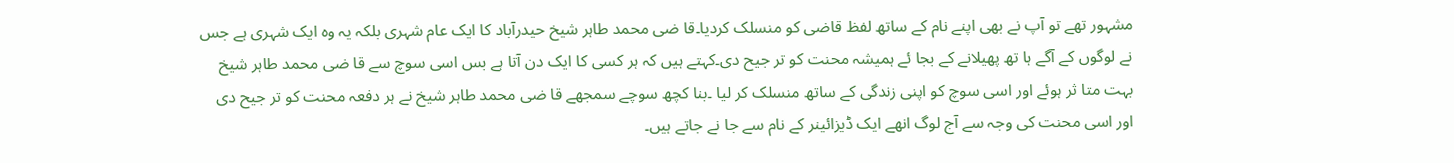مشہور تھے تو آپ نے بھی اپنے نام کے ساتھ لفظ قاضی کو منسلک کردیا۔قا ضی محمد طاہر شیخ حیدرآباد کا ایک عام شہری بلکہ یہ وہ ایک شہری ہے جس نے لوگوں کے آگے ہا تھ پھیلانے کے بجا ئے ہمیشہ محنت کو تر جیح دی۔کہتے ہیں کہ ہر کسی کا ایک دن آتا ہے بس اسی سوچ سے قا ضی محمد طاہر شیخ بہت متا ثر ہوئے اور اسی سوچ کو اپنی زندگی کے ساتھ منسلک کر لیا ۔بنا کچھ سوچے سمجھے قا ضی محمد طاہر شیخ نے ہر دفعہ محنت کو تر جیح دی اور اسی محنت کی وجہ سے آج لوگ انھے ایک ڈیزائینر کے نام سے جا نے جاتے ہیں۔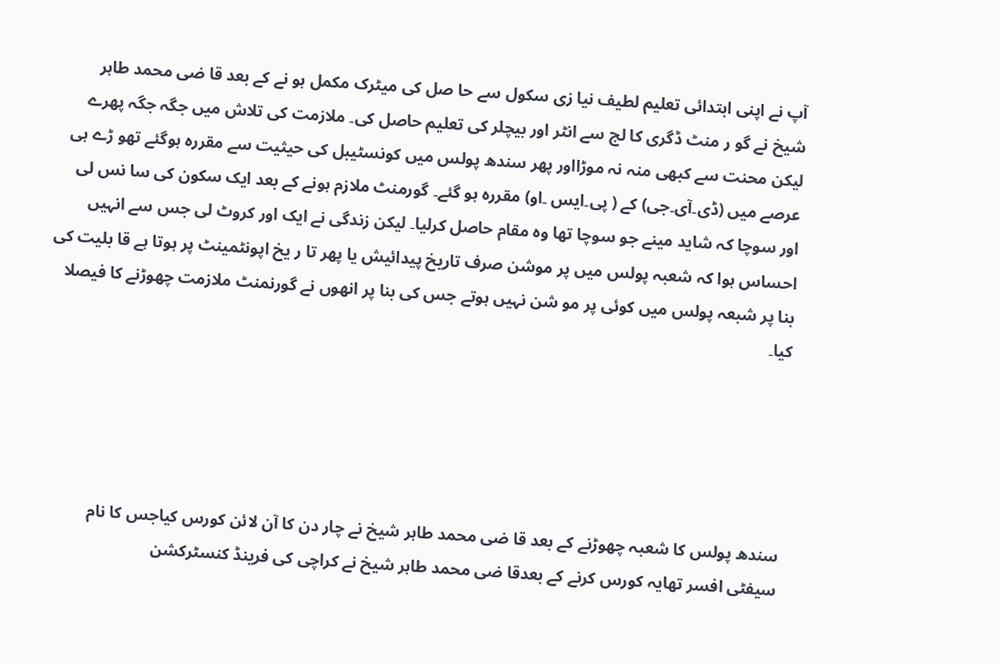آپ نے اپنی ابتدائی تعلیم لطیف نیا زی سکول سے حا صل کی میٹرک مکمل ہو نے کے بعد قا ضی محمد طاہر شیخ نے گو ر منٹ ڈگری کا لج سے انٹر اور بیچلر کی تعلیم حاصل کی۔ ملازمت کی تلاش میں جگہ جگہ پھرے لیکن محنت سے کبھی منہ نہ موڑااور پھر سندھ پولس میں کونسٹیبل کی حیثیت سے مقررہ ہوگئے تھو ڑے ہی عرصے میں (ڈی۔آی۔جی) کے ( پی۔ایس ۔او) مقررہ ہو گئے۔ گورمنٹ ملازم ہونے کے بعد ایک سکون کی سا نس لی اور سوچا کہ شاید مینے جو سوچا تھا وہ مقام حاصل کرلیا۔ لیکن زندگی نے ایک اور کروٹ لی جس سے انہیں احساس ہوا کہ شعبہ پولس میں پر موشن صرف تاریخ پیدائیش یا پھر تا ر یخ اپونٹمینٹ پر ہوتا ہے قا بلیت کی بنا پر شبعہ پولس میں کوئی پر مو شن نہیں ہوتے جس کی بنا پر انھوں نے گورنمنٹ ملازمت چھوڑنے کا فیصلا کیا۔





سندھ پولس کا شعبہ چھوڑنے کے بعد قا ضی محمد طاہر شیخ نے چار دن کا آن لائن کورس کیاجس کا نام سیفٹی افسر تھایہ کورس کرنے کے بعدقا ضی محمد طاہر شیخ نے کراچی کی فرینڈ کنسٹرکشن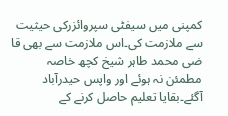کمپنی میں سیفٹی سپروائزرکی حیثیت سے ملازمت کی۔اس ملازمت سے بھی قا ضی محمد طاہر شیخ کچھ خاصہ مطمئن نہ ہوئے اور واپس حیدرآباد آگئے۔بقایا تعلیم حاصل کرنے کے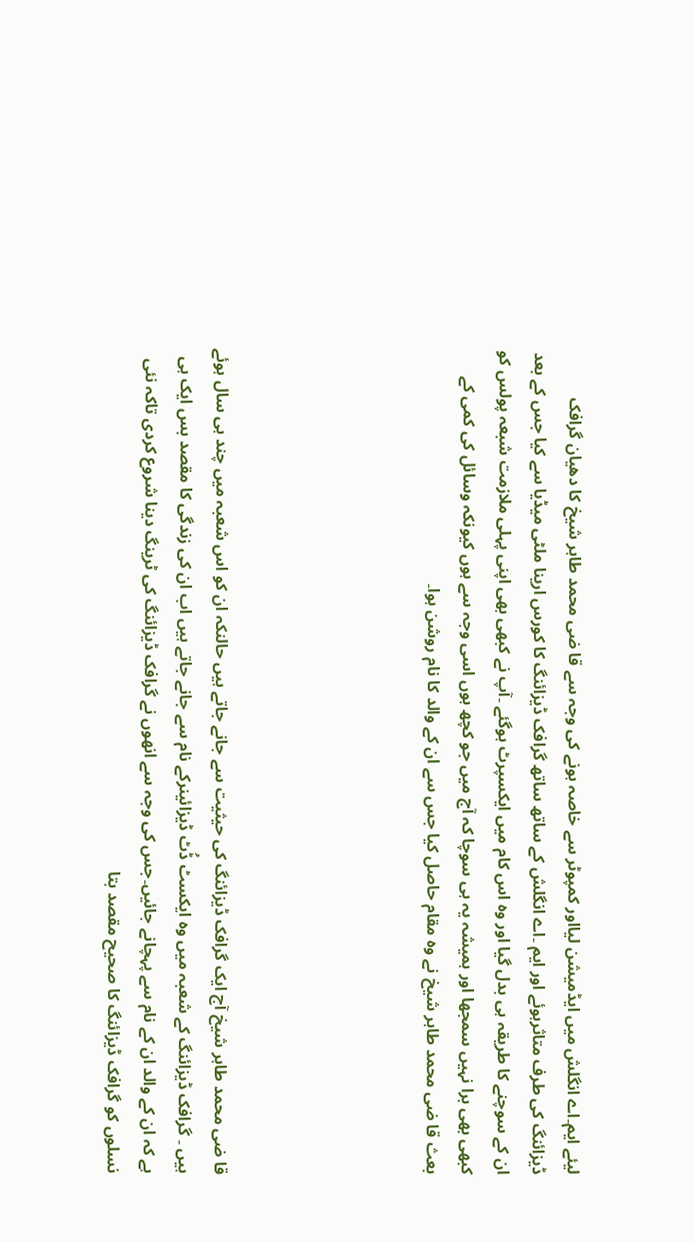لیئے ایم۔اے انگلش میں ایڈمیشن لیااور کمپوٹر سے خاصہ ہونے کی وجہ سے قا ضی محمد طاہر شیخ کا دھیان گرافک ڈیزائنگ کی طرف متاثرہوئے اور ایم ۔اے انگلش کے ساتھ ساتھ گرافک ڈیزائنگ کا کورس ارینا ملٹی میڈیا سے کیا جس کے بعد ان کے سوچنے کا طریقہ ہی بدل گیا اور وہ اس کام میں ایکسپرٹ ہوگئے ۔آپ نے کبھی بھی اپنی پہلی ملازمت شبعہ پولس کو کبھی بھی برا نہیں سمجھا اور ہمیشہ یہ ہی سوچا کہ آج میں جو کچھ ہوں اسی وجہ سے ہوں کیونکہ وسائل کی کمی کے بعث قا ضی محمد طاہر شیخ نے وہ مقام حاصل کیا جس سے ان کے والد کا نام روشن ہوا۔





قا ضی محمد طاہر شیخ آج ایک گرافک ڈیزائنگ کی حیثیت سے جانے جاتے ہیں حالنکہ ان کو اس شعبہ میں چند ہی سال ہوئے ہیں ۔ گرافک ڈیزائنگ کے شعبہ میں وہ ایکسٹ ڈُٹ ڈیزائینرکے نام سے جانے جاتے ہیں اب ان کی زندگی کا مقصد بس ایک ہی ہے کہ ان کے والد ان کے نام سے پہچانے جائیں۔جس کی وجہ سے انھوں نے گرافک ڈیزائنگ کی ٹرینگ دینا شروع کردی تاکہ نئی نسلوں کو گرافک ڈیزائنگ کا صحیح مقصد بتا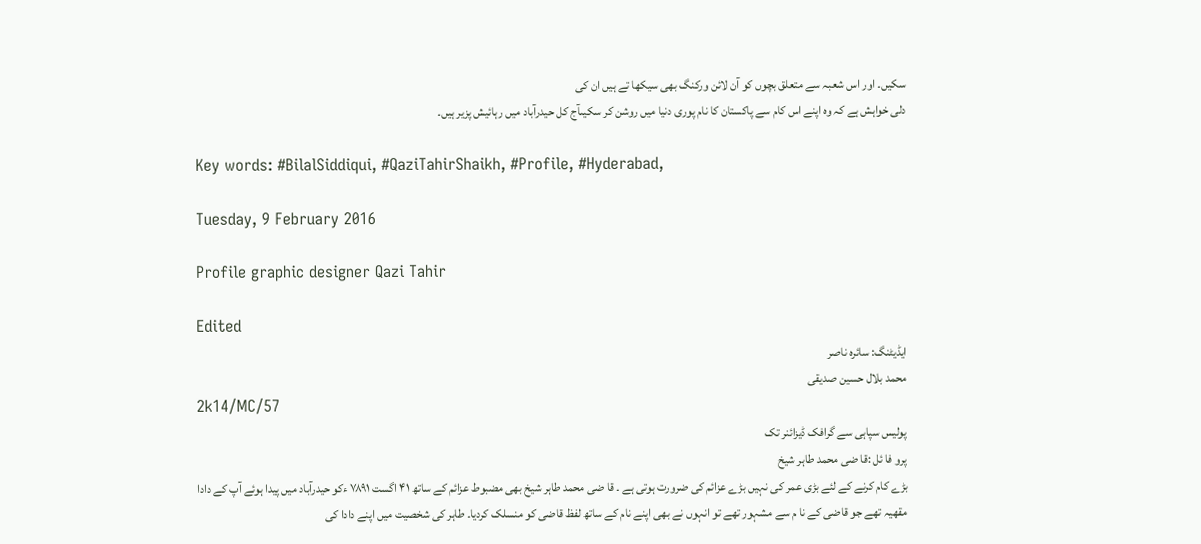سکیں۔ اور اس شعبہ سے متعلق بچوں کو آن لائن ورکنگ بھی سیکھا تے ہیں ان کی
دلی خواہش ہے کہ وہ اپنے اس کام سے پاکستان کا نام پوری دنیا میں روشن کر سکیںآج کل حیدرآباد میں رہائیش پزیر ہیں۔

Key words: #BilalSiddiqui, #QaziTahirShaikh, #Profile, #Hyderabad,

Tuesday, 9 February 2016

Profile graphic designer Qazi Tahir

Edited
ایڈیٹنگ: سائرہ ناصر
محمد بلال حسین صدیقی
2k14/MC/57
پولیس سپاہی سے گرافک ڈیزائنر تک
پرو فا ئل :قا ضی محمد طاہر شیخ
بڑے کام کرنے کے لئے بڑی عمر کی نہیں بڑے عزائم کی ضرورت ہوتی ہے ۔ قا ضی محمد طاہر شیخ بھی مضبوط عزائم کے ساتھ ۴۱ اگست ۷۸۹۱ ءکو حیدرآباد میں پیدا ہوئے آپ کے دادا مقھیہ تھے جو قاضی کے نا م سے مشہور تھے تو انہوں نے بھی اپنے نام کے ساتھ لفظ قاضی کو منسلک کردیا۔ طاہر کی شخصیت میں اپنے دادا کی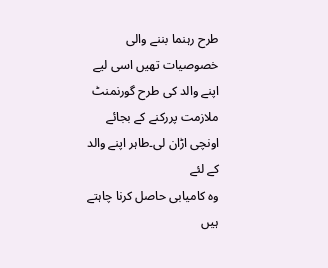طرح رہنما بننے والی خصوصیات تھیں اسی لیے اپنے والد کی طرح گورنمنٹ ملازمت پررکنے کے بجائے اونچی اڑان لی۔طاہر اپنے والد کے لئے
وہ کامیابی حاصل کرنا چاہتے ہیں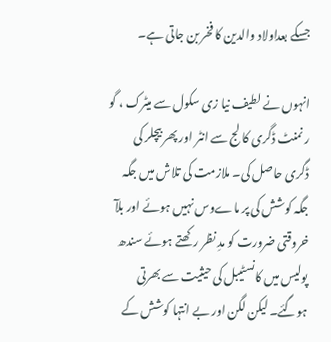جسکے بعداولاد والدین کا فخر بن جاتی ہے۔

انہوں نے لطیف نیا زی سکول سے میٹرک ، گو ر نمنٹ ڈگری کا لج سے انٹر اور پھر بیچلر کی ڈگری حاصل کی۔ ملازمت کی تلاش میں جگہ جگہ کوشش کی پر ماےوس نہیں ہوئے اور بلآ خروقتی ضرورت کو مدِ نظر رکھتے ہوئے سندھ پولیس میں کانسٹیبل کی حیثیت سے بھرتی ہوگئے۔ لیکن لگن اور بے انتہا کوشش کے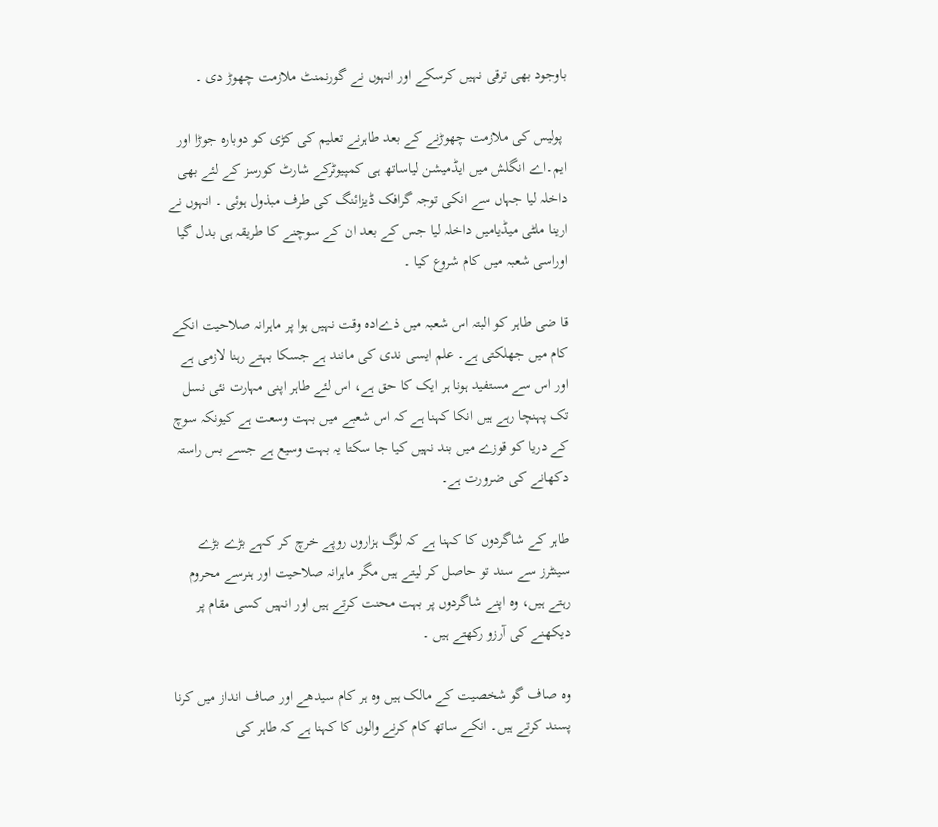باوجود بھی ترقی نہیں کرسکے اور انہوں نے گورنمنٹ ملازمت چھوڑ دی ۔

 پولیس کی ملازمت چھوڑنے کے بعد طاہرنے تعلیم کی کڑی کو دوبارہ جوڑا اور ایم۔اے انگلش میں ایڈمیشن لیاساتھ ہی کمپیوٹرکے شارٹ کورسز کے لئے بھی داخلہ لیا جہاں سے انکی توجہ گرافک ڈیزائنگ کی طرف مبذول ہوئی ۔ انہوں نے ارینا ملٹی میڈیامیں داخلہ لیا جس کے بعد ان کے سوچنے کا طریقہ ہی بدل گیا اوراسی شعبہ میں کام شروع کیا ۔

قا ضی طاہر کو البتہ اس شعبہ میں ذےادہ وقت نہیں ہوا پر ماہرانہ صلاحیت انکے کام میں جھلکتی ہے۔ علم ایسی ندی کی مانند ہے جسکا بہتے رہنا لازمی ہے اور اس سے مستفید ہونا ہر ایک کا حق ہے، اس لئے طاہر اپنی مہارت نئی نسل تک پہنچا رہے ہیں انکا کہنا ہے کہ اس شعبے میں بہت وسعت ہے کیونکہ سوچ کے دریا کو قوزے میں بند نہیں کیا جا سکتا یہ بہت وسیع ہے جسے بس راستہ دکھانے کی ضرورت ہے۔

طاہر کے شاگردوں کا کہنا ہے کہ لوگ ہزاروں روپے خرچ کر کہے بڑے بڑے سینٹرز سے سند تو حاصل کر لیتے ہیں مگر ماہرانہ صلاحیت اور ہنرسے محروم رہتے ہیں، وہ اپنے شاگردوں پر بہت محنت کرتے ہیں اور انہیں کسی مقام پر دیکھنے کی آرزو رکھتے ہیں ۔

وہ صاف گو شخصیت کے مالک ہیں وہ ہر کام سیدھے اور صاف انداز میں کرنا پسند کرتے ہیں۔ انکے ساتھ کام کرنے والوں کا کہنا ہے کہ طاہر کی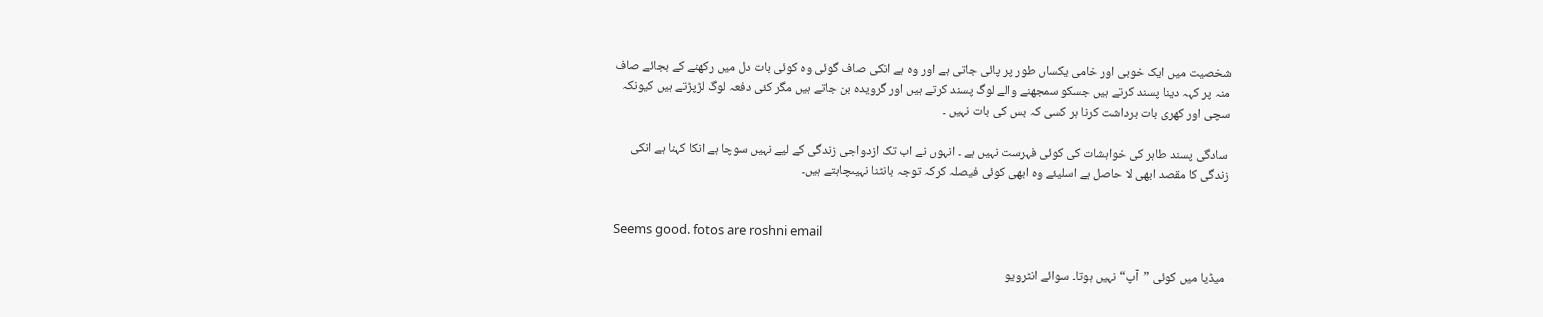شخصیت میں ایک خوبی اور خامی یکساں طور پر پائی جاتی ہے اور وہ ہے انکی صاف گوئی وہ کوئی بات دل میں رکھنے کے بجائے صاف منہ پر کہہ دینا پسند کرتے ہیں جسکو سمجھنے والے لوگ پسند کرتے ہیں اور گرویدہ بن جاتے ہیں مگر کئی دفعہ لوگ لڑپڑتے ہیں کیونکہ سچی اور کھری بات برداشت کرنا ہر کسی کہ بس کی بات نہیں ۔

 سادگی پسند طاہر کی خواہشات کی کوئی فہرست نہیں ہے ۔ انہوں نے اب تک ازدواجی زندگی کے لیے نہیں سوچا ہے انکا کہنا ہے انکی زندگی کا مقصد ابھی لا حاصل ہے اسلیئے وہ ابھی کوئی فیصلہ کرکہ توجہ بانٹنا نہیںچاہتے ہیں۔


Seems good. fotos are roshni email

 میڈیا میں کوئی ”آپ“ نہیں ہوتا۔ سوائے انٹرویو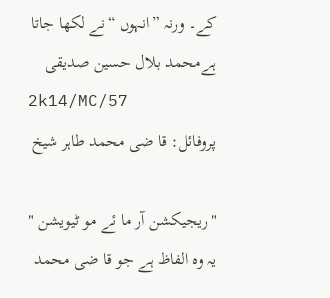کے۔ ورنہ ”انہوں “نے لکھا جاتا ہےمحمد بلال حسین صدیقی
2k14/MC/57
پروفائل: قا ضی محمد طاہر شیخ

"ریجیکشن آر ما ئے مو ٹیویشن "
یہ وہ الفاظ ہے جو قا ضی محمد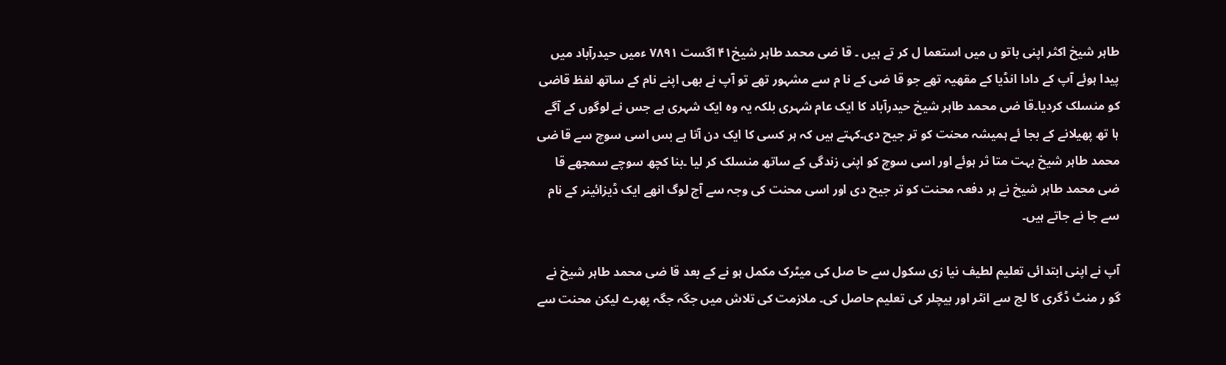طاہر شیخ اکثر اپنی باتو ں میں استعما ل کر تے ہیں ۔ قا ضی محمد طاہر شیخ۴۱ اگست ۷۸۹۱ ءمیں حیدرآباد میں پیدا ہوئے آپ کے دادا انڈیا کے مقھیہ تھے جو قا ضی کے نا م سے مشہور تھے تو آپ نے بھی اپنے نام کے ساتھ لفظ قاضی کو منسلک کردیا۔قا ضی محمد طاہر شیخ حیدرآباد کا ایک عام شہری بلکہ یہ وہ ایک شہری ہے جس نے لوگوں کے آگے ہا تھ پھیلانے کے بجا ئے ہمیشہ محنت کو تر جیح دی۔کہتے ہیں کہ ہر کسی کا ایک دن آتا ہے بس اسی سوچ سے قا ضی محمد طاہر شیخ بہت متا ثر ہوئے اور اسی سوچ کو اپنی زندگی کے ساتھ منسلک کر لیا ۔بنا کچھ سوچے سمجھے قا ضی محمد طاہر شیخ نے ہر دفعہ محنت کو تر جیح دی اور اسی محنت کی وجہ سے آج لوگ انھے ایک ڈیزائینر کے نام سے جا نے جاتے ہیں۔

آپ نے اپنی ابتدائی تعلیم لطیف نیا زی سکول سے حا صل کی میٹرک مکمل ہو نے کے بعد قا ضی محمد طاہر شیخ نے گو ر منٹ ڈگری کا لج سے انٹر اور بیچلر کی تعلیم حاصل کی۔ ملازمت کی تلاش میں جگہ جگہ پھرے لیکن محنت سے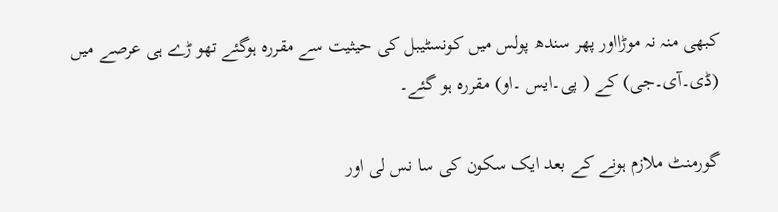کبھی منہ نہ موڑااور پھر سندھ پولس میں کونسٹیبل کی حیثیت سے مقررہ ہوگئے تھو ڑے ہی عرصے میں (ڈی۔آی۔جی) کے ( پی۔ایس ۔او) مقررہ ہو گئے۔

گورمنٹ ملازم ہونے کے بعد ایک سکون کی سا نس لی اور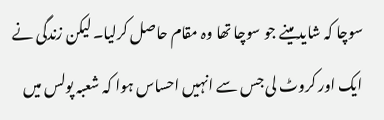سوچا کہ شاید مینے جو سوچا تھا وہ مقام حاصل کرلیا۔ لیکن زندگی نے ایک اور کروٹ لی جس سے انہیں احساس ہوا کہ شعبہ پولس میں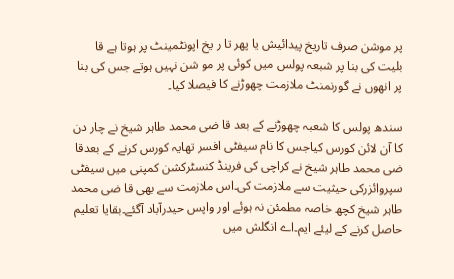پر موشن صرف تاریخ پیدائیش یا پھر تا ر یخ اپونٹمینٹ پر ہوتا ہے قا بلیت کی بنا پر شبعہ پولس میں کوئی پر مو شن نہیں ہوتے جس کی بنا پر انھوں نے گورنمنٹ ملازمت چھوڑنے کا فیصلا کیا۔

سندھ پولس کا شعبہ چھوڑنے کے بعد قا ضی محمد طاہر شیخ نے چار دن کا آن لائن کورس کیاجس کا نام سیفٹی افسر تھایہ کورس کرنے کے بعدقا ضی محمد طاہر شیخ نے کراچی کی فرینڈ کنسٹرکشن کمپنی میں سیفٹی سپروائزرکی حیثیت سے ملازمت کی۔اس ملازمت سے بھی قا ضی محمد طاہر شیخ کچھ خاصہ مطمئن نہ ہوئے اور واپس حیدرآباد آگئے۔بقایا تعلیم حاصل کرنے کے لیئے ایم۔اے انگلش میں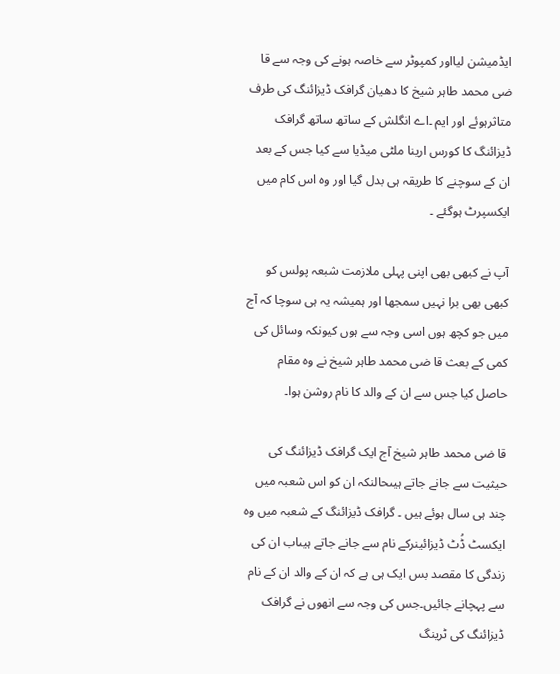ایڈمیشن لیااور کمپوٹر سے خاصہ ہونے کی وجہ سے قا ضی محمد طاہر شیخ کا دھیان گرافک ڈیزائنگ کی طرف متاثرہوئے اور ایم ۔اے انگلش کے ساتھ ساتھ گرافک ڈیزائنگ کا کورس ارینا ملٹی میڈیا سے کیا جس کے بعد ان کے سوچنے کا طریقہ ہی بدل گیا اور وہ اس کام میں ایکسپرٹ ہوگئے ۔

آپ نے کبھی بھی اپنی پہلی ملازمت شبعہ پولس کو کبھی بھی برا نہیں سمجھا اور ہمیشہ یہ ہی سوچا کہ آج میں جو کچھ ہوں اسی وجہ سے ہوں کیونکہ وسائل کی کمی کے بعث قا ضی محمد طاہر شیخ نے وہ مقام حاصل کیا جس سے ان کے والد کا نام روشن ہوا۔

قا ضی محمد طاہر شیخ آج ایک گرافک ڈیزائنگ کی حیثیت سے جانے جاتے ہیںحالنکہ ان کو اس شعبہ میں چند ہی سال ہوئے ہیں ۔ گرافک ڈیزائنگ کے شعبہ میں وہ ایکسٹ ڈُٹ ڈیزائینرکے نام سے جانے جاتے ہیںاب ان کی زندگی کا مقصد بس ایک ہی ہے کہ ان کے والد ان کے نام سے پہچانے جائیں۔جس کی وجہ سے انھوں نے گرافک ڈیزائنگ کی ٹرینگ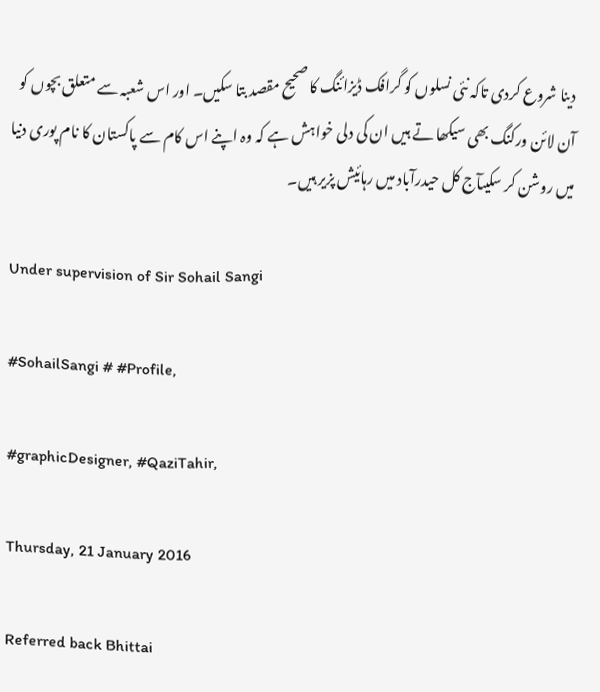دینا شروع کردی تاکہ نئی نسلوں کو گرافک ڈیزائنگ کا صحیح مقصد بتا سکیں۔ اور اس شعبہ سے متعلق بچوں کو آن لائن ورکنگ بھی سیکھا تے ہیں ان کی دلی خواہش ہے کہ وہ اپنے اس کام سے پاکستان کا نام پوری دنیا میں روشن کر سکیںآج کل حیدرآباد میں رہائیش پزیر ہیں۔

Under supervision of Sir Sohail Sangi

#SohailSangi # #Profile,

#graphicDesigner, #QaziTahir,

Thursday, 21 January 2016

Referred back Bhittai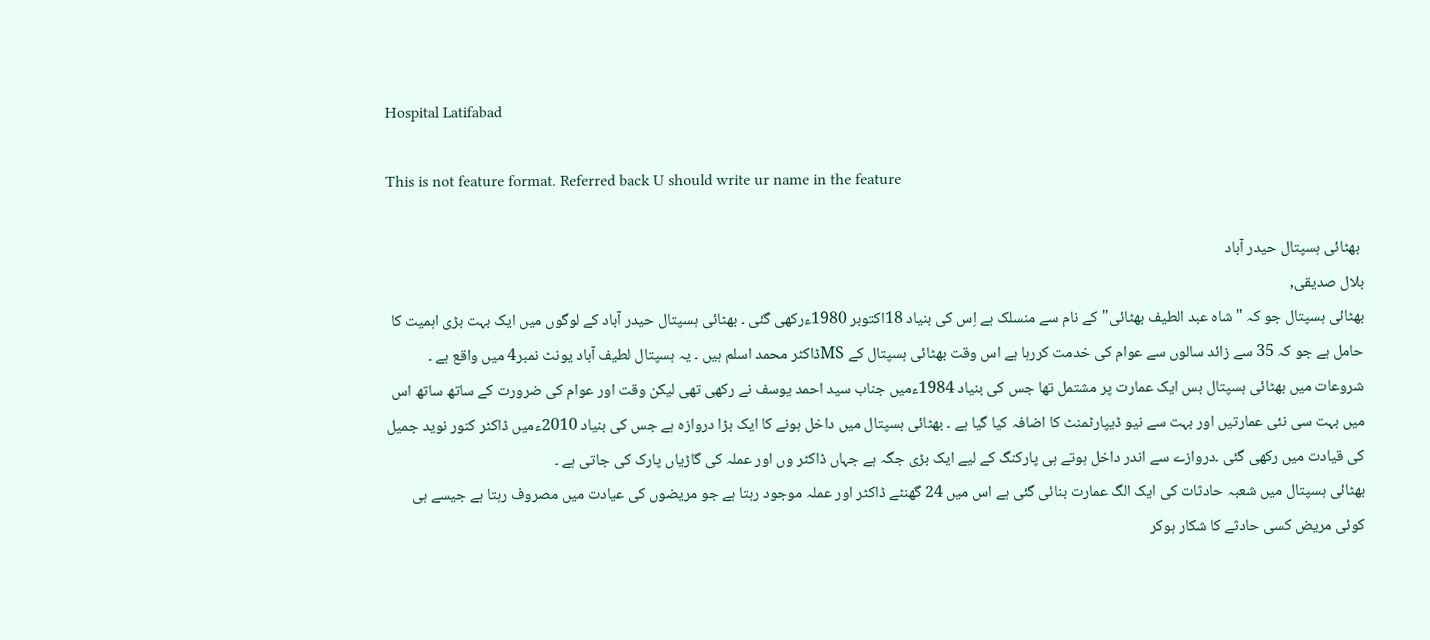Hospital Latifabad

This is not feature format. Referred back U should write ur name in the feature

 بھٹائی ہسپتال حیدر آباد
بلال صدیقی,
بھٹائی ہسپتال جو کہ "شاہ عبد الطیف بھٹائی"کے نام سے منسلک ہے اِس کی بنیاد 18اکتوبر 1980ءرکھی گئی ۔ بھٹائی ہسپتال حیدر آباد کے لوگوں میں ایک بہت بڑی اہمیت کا حامل ہے جو کہ 35 سے زائد سالوں سے عوام کی خدمت کررہا ہے اس وقت بھٹائی ہسپتال کے MSڈاکٹر محمد اسلم ہیں ۔ یہ ہسپتال لطیف آباد یونٹ نمبر4 میں واقع ہے ۔ شروعات میں بھٹائی ہسپتال بس ایک عمارت پر مشتمل تھا جس کی بنیاد 1984ءمیں جناب سید احمد یوسف نے رکھی تھی لیکن وقت اور عوام کی ضرورت کے ساتھ ساتھ اس میں بہت سی نئی عمارتیں اور بہت سے نیو ڈیپارٹمنٹ کا اضافہ کیا گیا ہے ۔ بھٹائی ہسپتال میں داخل ہونے کا ایک بڑا دروازہ ہے جس کی بنیاد 2010ءمیں ڈاکٹر کنور نوید جمیل کی قیادت میں رکھی گئی ۔دروازے سے اندر داخل ہوتے ہی پارکنگ کے لیے ایک بڑی جگہ ہے جہاں ڈاکٹر وں اور عملہ کی گاڑیاں پارک کی جاتی ہے ۔
بھٹائی ہسپتال میں شعبہ حادثات کی ایک الگ عمارت بنائی گئی ہے اس میں 24 گھنٹے ڈاکٹر اور عملہ موجود رہتا ہے جو مریضوں کی عیادت میں مصروف رہتا ہے جیسے ہی کوئی مریض کسی حادثے کا شکار ہوکر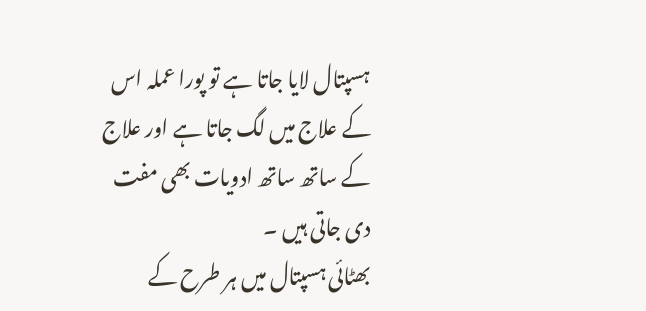ہسپتال لایا جاتا ہے تو پورا عملہ اس کے علاج میں لگ جاتا ہے اور علاج کے ساتھ ساتھ ادویات بھی مفت دی جاتی ہیں ۔
بھٹائی ہسپتال میں ہر طرح کے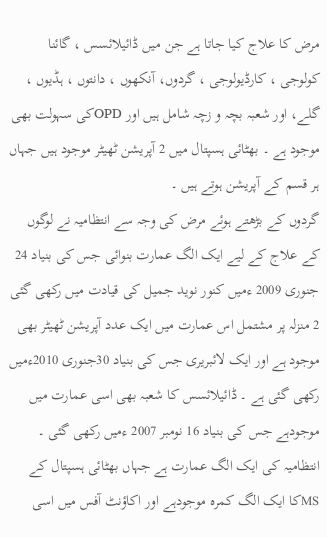مرض کا علاج کیا جاتا ہے جن میں ڈائیلائسس ، گائنا کولوجی ، کارڈیولوجی ، گردوں، آنکھوں ، دانتوں ، ہڈیوں ، گلے، اور شعبہ بچہ و زچہ شامل ہیں اور OPDکی سہولت بھی موجود ہے ۔ بھٹائی ہسپتال میں 2 آپریشن ٹھیٹر موجود ہیں جہاں ہر قسم کے آپریشن ہوتے ہیں ۔
گردوں کے بڑھتے ہوئے مرض کی وجہ سے انتظامیہ نے لوگوں کے علاج کے لیے ایک الگ عمارت بنوائی جس کی بنیاد 24 جنوری 2009 ءمیں کنور نوید جمیل کی قیادت میں رکھی گئی 2 منزلہ پر مشتمل اس عمارت میں ایک عدد آپریشن ٹھیٹر بھی موجود ہے اور ایک لائبریری جس کی بنیاد 30جنوری 2010ءمیں رکھی گئی ہے ۔ ڈائیلائسس کا شعبہ بھی اسی عمارت میں موجودہے جس کی بنیاد 16 نومبر 2007 ءمیں رکھی گئی ۔ انتظامیہ کی ایک الگ عمارت ہے جہاں بھٹائی ہسپتال کے MSکا ایک الگ کمرہ موجودہے اور اکاؤنٹ آفس میں اسی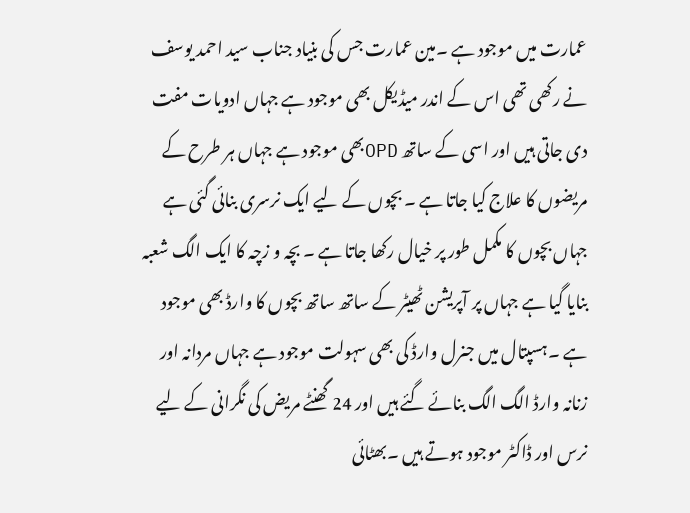عمارت میں موجود ہے ۔مین عمارت جس کی بنیاد جناب سید احمد یوسف نے رکھی تھی اس کے اندر میڈیکل بھی موجود ہے جہاں ادویات مفت دی جاتی ہیں اور اسی کے ساتھ OPDبھی موجود ہے جہاں ہر طرح کے مریضوں کا علاج کیا جاتا ہے ۔ بچوں کے لیے ایک نرسری بنائی گئی ہے جہاں بچوں کا مکمل طور پر خیال رکھا جاتا ہے ۔ بچہ و زچہ کا ایک الگ شعبہ بنایا گیا ہے جہاں پر آپریشن ٹھیٹر کے ساتھ ساتھ بچوں کا وارڈ بھی موجود ہے ۔ہسپتال میں جنرل وارڈ کی بھی سہولت موجود ہے جہاں مردانہ اور زنانہ وارڈ الگ الگ بنائے گئے ہیں اور 24 گھنٹے مریض کی نگرانی کے لیے نرس اور ڈاکٹر موجود ہوتے ہیں ۔بھٹائی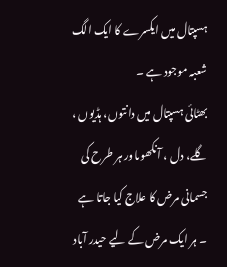ہسپتال میں ایکسرے کا ایک الگ شعبہ موجود ہے ۔
بھٹائی ہسپتال میں دانتوں، ہڈیوں ، گلے، دل ، آنکھوںاور ہر طرح کی جسمانی مرض کا علاج کیا جاتا ہے ۔ ہر ایک مرض کے لیے حیدر آباد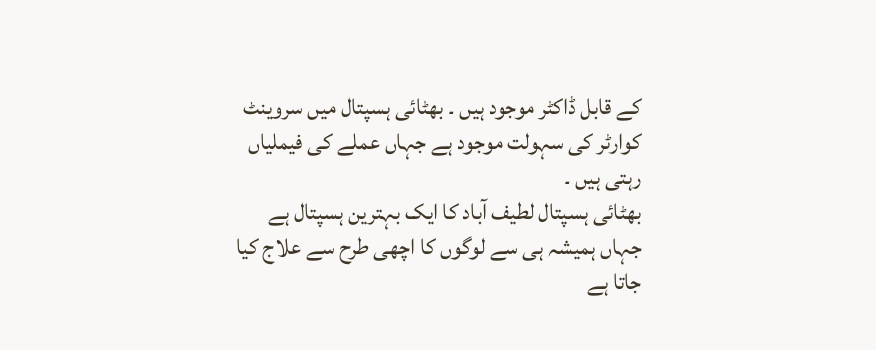کے قابل ڈاکٹر موجود ہیں ۔ بھٹائی ہسپتال میں سروینٹ کوارٹر کی سہولت موجود ہے جہاں عملے کی فیملیاں رہتی ہیں ۔
بھٹائی ہسپتال لطیف آباد کا ایک بہترین ہسپتال ہے جہاں ہمیشہ ہی سے لوگوں کا اچھی طرح سے علاج کیا جاتا ہے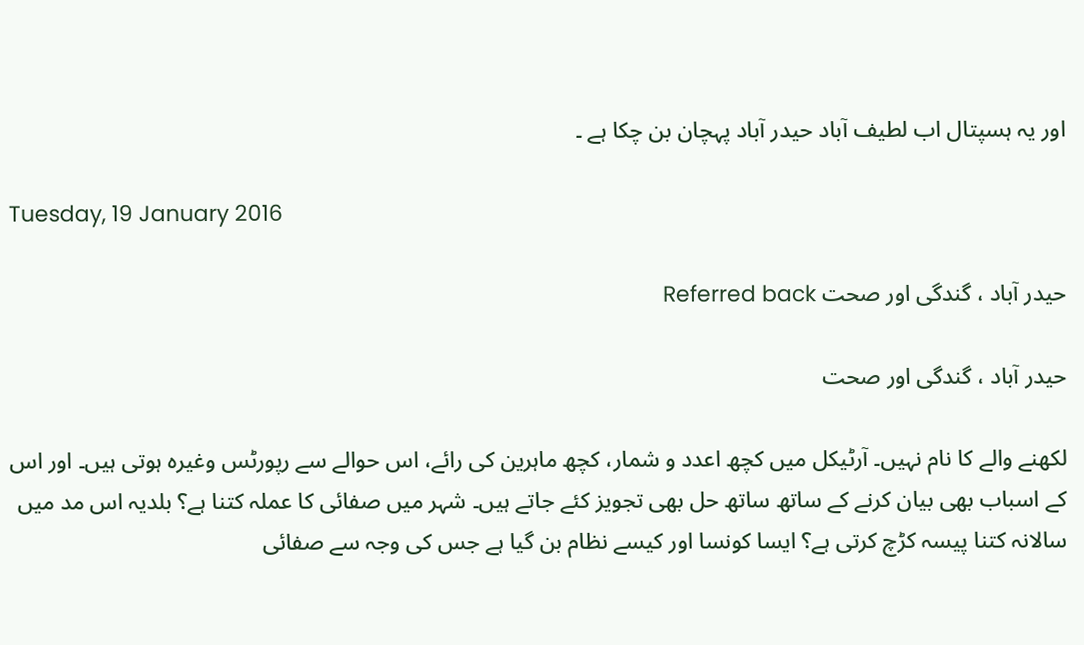اور یہ ہسپتال اب لطیف آباد حیدر آباد پہچان بن چکا ہے ۔

Tuesday, 19 January 2016

حیدر آباد ، گندگی اور صحت Referred back

حیدر آباد ، گندگی اور صحت

لکھنے والے کا نام نہیں۔ آرٹیکل میں کچھ اعدد و شمار، کچھ ماہرین کی رائے، اس حوالے سے رپورٹس وغیرہ ہوتی ہیں۔ اور اس کے اسباب بھی بیان کرنے کے ساتھ ساتھ حل بھی تجویز کئے جاتے ہیں۔ شہر میں صفائی کا عملہ کتنا ہے؟ بلدیہ اس مد میں سالانہ کتنا پیسہ کڑچ کرتی ہے؟ ایسا کونسا اور کیسے نظام بن گیا ہے جس کی وجہ سے صفائی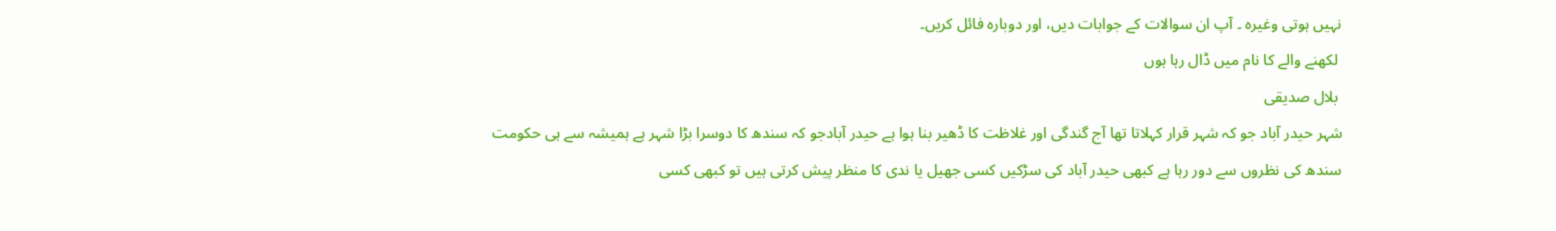نہیں ہوتی وغیرہ ۔ آپ ان سوالات کے جوابات دیں، اور دوبارہ فائل کریں۔
 لکھنے والے کا نام میں ڈال رہا ہوں
 بلال صدیقی
شہر حیدر آباد جو کہ شہر قرار کہلاتا تھا آج گندگی اور غلاظت کا ڈھیر بنا ہوا ہے حیدر آبادجو کہ سندھ کا دوسرا بڑا شہر ہے ہمیشہ سے ہی حکومت سندھ کی نظروں سے دور رہا ہے کبھی حیدر آباد کی سڑکیں کسی جھیل یا ندی کا منظر پیش کرتی ہیں تو کبھی کسی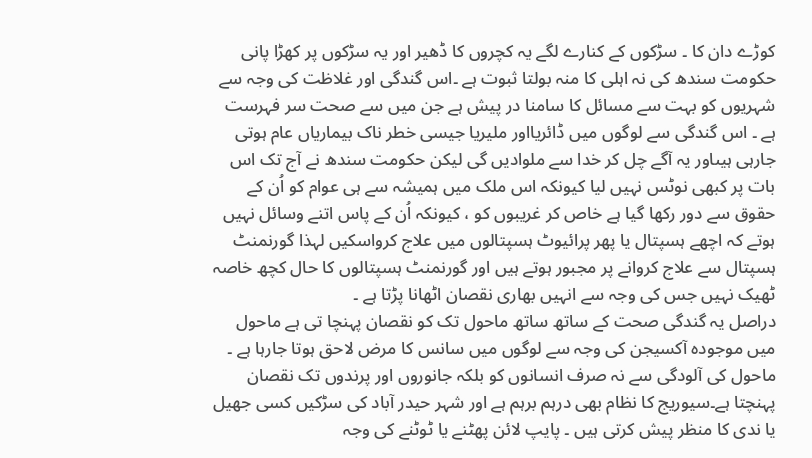کوڑے دان کا ۔ سڑکوں کے کنارے لگے یہ کچروں کا ڈھیر اور یہ سڑکوں پر کھڑا پانی حکومت سندھ کی نہ اہلی کا منہ بولتا ثبوت ہے ۔اس گندگی اور غلاظت کی وجہ سے شہریوں کو بہت سے مسائل کا سامنا در پیش ہے جن میں سے صحت سر فہرست ہے ۔ اس گندگی سے لوگوں میں ڈائریااور ملیریا جیسی خطر ناک بیماریاں عام ہوتی جارہی ہیںاور یہ آگے چل کر خدا سے ملوادیں گی لیکن حکومت سندھ نے آج تک اس بات پر کبھی نوٹس نہیں لیا کیونکہ اس ملک میں ہمیشہ سے ہی عوام کو اُن کے حقوق سے دور رکھا گیا ہے خاص کر غریبوں کو ، کیونکہ اُن کے پاس اتنے وسائل نہیں ہوتے کہ اچھے ہسپتال یا پھر پرائیوٹ ہسپتالوں میں علاج کرواسکیں لہذا گورنمنٹ ہسپتال سے علاج کروانے پر مجبور ہوتے ہیں اور گورنمنٹ ہسپتالوں کا حال کچھ خاصہ ٹھیک نہیں جس کی وجہ سے انہیں بھاری نقصان اٹھانا پڑتا ہے ۔
دراصل یہ گندگی صحت کے ساتھ ساتھ ماحول تک کو نقصان پہنچا تی ہے ماحول میں موجودہ آکسیجن کی وجہ سے لوگوں میں سانس کا مرض لاحق ہوتا جارہا ہے ۔ ماحول کی آلودگی سے نہ صرف انسانوں کو بلکہ جانوروں اور پرندوں تک نقصان پہنچتا ہے۔سیوریج کا نظام بھی درہم برہم ہے اور شہر حیدر آباد کی سڑکیں کسی جھیل یا ندی کا منظر پیش کرتی ہیں ۔ پایپ لائن پھٹنے یا ٹوٹنے کی وجہ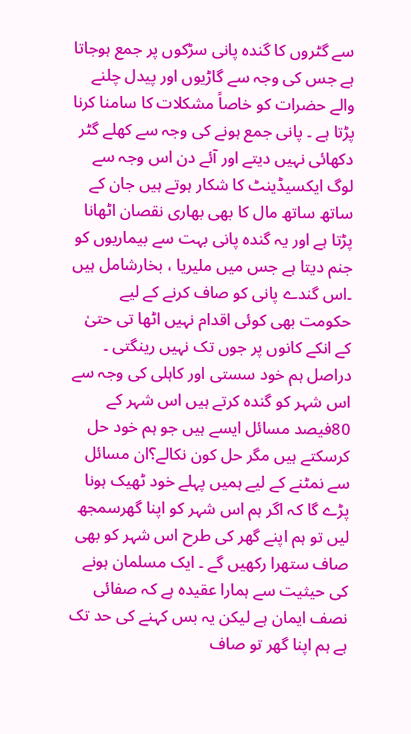سے گٹروں کا گندہ پانی سڑکوں پر جمع ہوجاتا ہے جس کی وجہ سے گاڑیوں اور پیدل چلنے والے حضرات کو خاصاً مشکلات کا سامنا کرنا پڑتا ہے ۔ پانی جمع ہونے کی وجہ سے کھلے گٹر دکھائی نہیں دیتے اور آئے دن اس وجہ سے لوگ ایکسیڈینٹ کا شکار ہوتے ہیں جان کے ساتھ ساتھ مال کا بھی بھاری نقصان اٹھانا پڑتا ہے اور یہ گندہ پانی بہت سے بیماریوں کو جنم دیتا ہے جس میں ملیریا ، بخارشامل ہیں ۔اس گندے پانی کو صاف کرنے کے لیے حکومت بھی کوئی اقدام نہیں اٹھا تی حتیٰ کے انکے کانوں پر جوں تک نہیں رینگتی ۔
دراصل ہم خود سستی اور کاہلی کی وجہ سے اس شہر کو گندہ کرتے ہیں اس شہر کے 80فیصد مسائل ایسے ہیں جو ہم خود حل کرسکتے ہیں مگر حل کون نکالے؟ان مسائل سے نمٹنے کے لیے ہمیں پہلے خود ٹھیک ہونا پڑے گا کہ اگر ہم اس شہر کو اپنا گھرسمجھ لیں تو ہم اپنے گھر کی طرح اس شہر کو بھی صاف ستھرا رکھیں گے ۔ ایک مسلمان ہونے کی حیثیت سے ہمارا عقیدہ ہے کہ صفائی نصف ایمان ہے لیکن یہ بس کہنے کی حد تک ہے ہم اپنا گھر تو صاف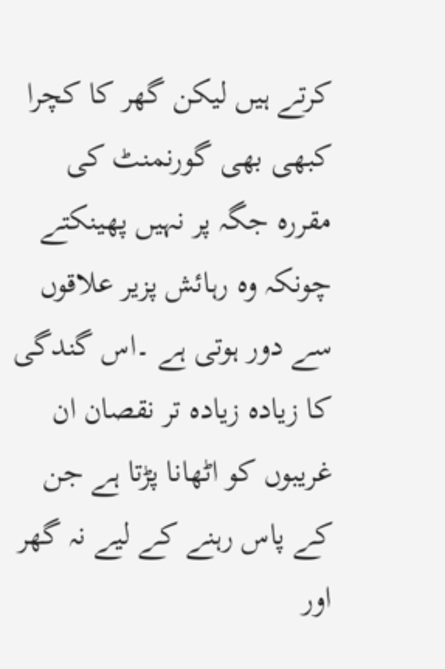کرتے ہیں لیکن گھر کا کچرا کبھی بھی گورنمنٹ کی مقررہ جگہ پر نہیں پھینکتے چونکہ وہ رہائش پزیر علاقوں سے دور ہوتی ہے ۔اس گندگی کا زیادہ زیادہ تر نقصان ان غریبوں کو اٹھانا پڑتا ہے جن کے پاس رہنے کے لیے نہ گھر اور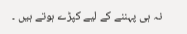نہ ہی پہننے کے لیے کپڑے ہوتے ہیں ۔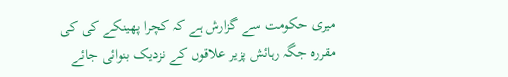میری حکومت سے گزارش ہے کہ کچرا پھینکے کی کی مقررہ جگہ رہائش پزیر علاقوں کے نزدیک بنوائی جائے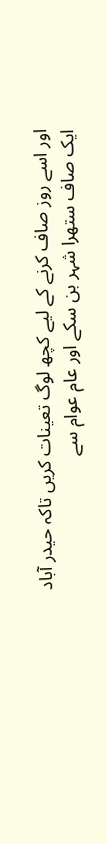اور اسے روز صاف کرنے کے لیے کچھ لوگ تعینات کریں تاکہ حیدر آباد ایک صاف ستھرا شہر بن سکے اور عام عوام سے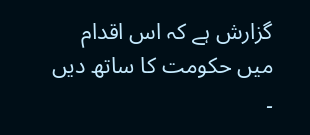گزارش ہے کہ اس اقدام میں حکومت کا ساتھ دیں ۔